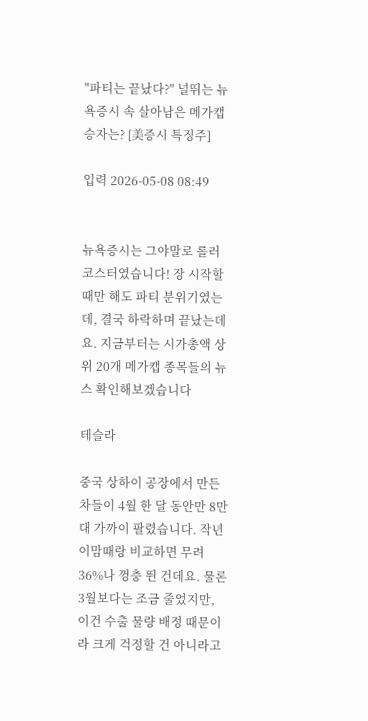"파티는 끝났다?" 널뛰는 뉴욕증시 속 살아남은 메가캡 승자는? [美증시 특징주]

입력 2026-05-08 08:49


뉴욕증시는 그야말로 롤러코스터였습니다! 장 시작할 때만 해도 파티 분위기였는데, 결국 하락하며 끝났는데요. 지금부터는 시가총액 상위 20개 메가캡 종목들의 뉴스 확인해보겠습니다

테슬라

중국 상하이 공장에서 만든 차들이 4월 한 달 동안만 8만 대 가까이 팔렸습니다. 작년 이맘때랑 비교하면 무려 36%나 껑충 뛴 건데요. 물론 3월보다는 조금 줄었지만, 이건 수출 물량 배정 때문이라 크게 걱정할 건 아니라고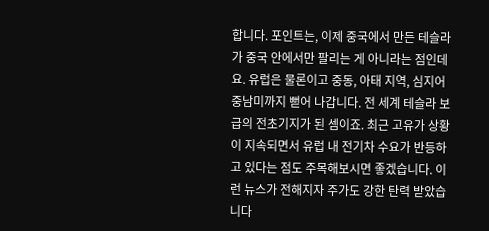합니다. 포인트는, 이제 중국에서 만든 테슬라가 중국 안에서만 팔리는 게 아니라는 점인데요. 유럽은 물론이고 중동, 아태 지역, 심지어 중남미까지 뻗어 나갑니다. 전 세계 테슬라 보급의 전초기지가 된 셈이죠. 최근 고유가 상황이 지속되면서 유럽 내 전기차 수요가 반등하고 있다는 점도 주목해보시면 좋겠습니다. 이런 뉴스가 전해지자 주가도 강한 탄력 받았습니다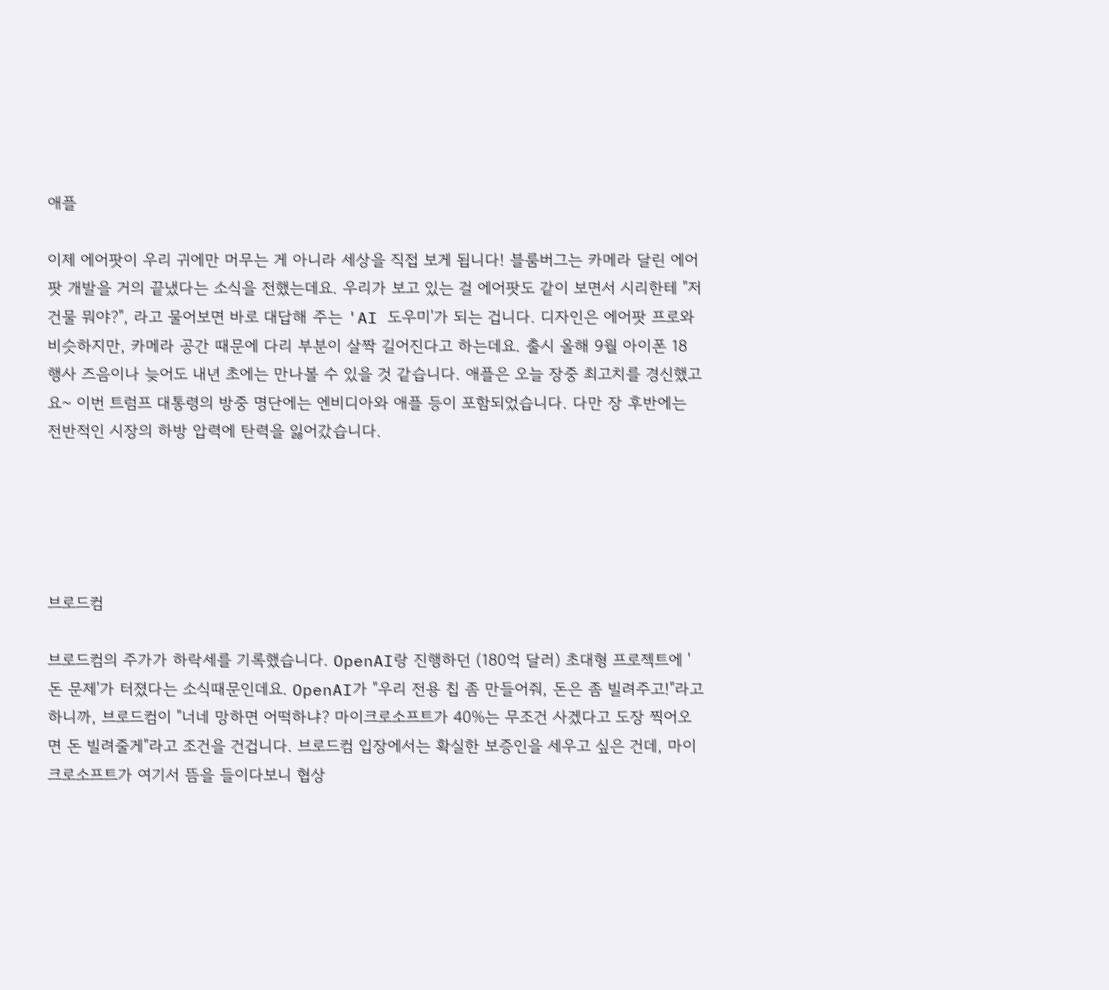애플

이제 에어팟이 우리 귀에만 머무는 게 아니라 세상을 직접 보게 됩니다! 블룸버그는 카메라 달린 에어팟 개발을 거의 끝냈다는 소식을 전했는데요. 우리가 보고 있는 걸 에어팟도 같이 보면서 시리한테 "저 건물 뭐야?", 라고 물어보면 바로 대답해 주는 'AI 도우미'가 되는 겁니다. 디자인은 에어팟 프로와 비슷하지만, 카메라 공간 때문에 다리 부분이 살짝 길어진다고 하는데요. 출시 올해 9월 아이폰 18 행사 즈음이나 늦어도 내년 초에는 만나볼 수 있을 것 같습니다. 애플은 오늘 장중 최고치를 경신했고요~ 이번 트럼프 대통령의 방중 명단에는 엔비디아와 애플 등이 포함되었습니다. 다만 장 후반에는 전반적인 시장의 하방 압력에 탄력을 잃어갔습니다.





브로드컴

브로드컴의 주가가 하락세를 기록했습니다. OpenAI랑 진행하던 (180억 달러) 초대형 프로젝트에 '돈 문제'가 터졌다는 소식때문인데요. OpenAI가 "우리 전용 칩 좀 만들어줘, 돈은 좀 빌려주고!"라고 하니까, 브로드컴이 "너네 망하면 어떡하냐? 마이크로소프트가 40%는 무조건 사겠다고 도장 찍어오면 돈 빌려줄게"라고 조건을 건겁니다. 브로드컴 입장에서는 확실한 보증인을 세우고 싶은 건데, 마이크로소프트가 여기서 뜸을 들이다보니 협상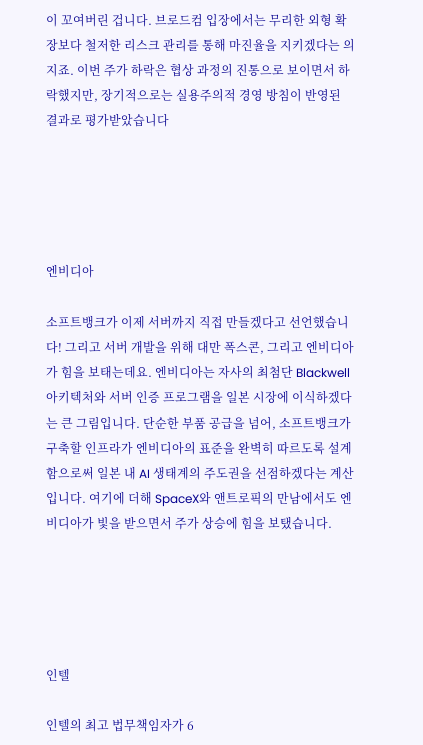이 꼬여버린 겁니다. 브로드컴 입장에서는 무리한 외형 확장보다 철저한 리스크 관리를 통해 마진율을 지키겠다는 의지죠. 이번 주가 하락은 협상 과정의 진통으로 보이면서 하락했지만, 장기적으로는 실용주의적 경영 방침이 반영된 결과로 평가받았습니다





엔비디아

소프트뱅크가 이제 서버까지 직접 만들겠다고 선언했습니다! 그리고 서버 개발을 위해 대만 폭스콘, 그리고 엔비디아가 힘을 보태는데요. 엔비디아는 자사의 최첨단 Blackwell 아키텍처와 서버 인증 프로그램을 일본 시장에 이식하겠다는 큰 그림입니다. 단순한 부품 공급을 넘어, 소프트뱅크가 구축할 인프라가 엔비디아의 표준을 완벽히 따르도록 설계함으로써 일본 내 AI 생태계의 주도권을 선점하겠다는 계산입니다. 여기에 더해 SpaceX와 앤트로픽의 만남에서도 엔비디아가 빛을 받으면서 주가 상승에 힘을 보탰습니다.





인텔

인텔의 최고 법무책임자가 6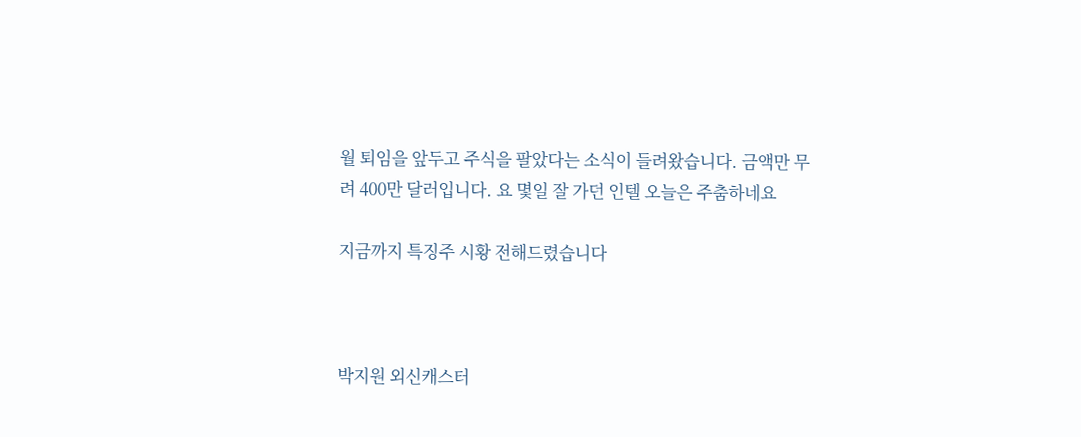월 퇴임을 앞두고 주식을 팔았다는 소식이 들려왔습니다. 금액만 무려 400만 달러입니다. 요 몇일 잘 가던 인텔 오늘은 주춤하네요

지금까지 특징주 시황 전해드렸습니다



박지원 외신캐스터